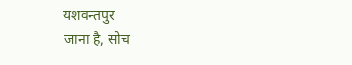यशवन्तपुर
जाना है, सोच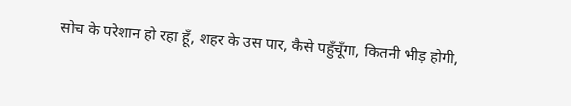सोच के परेशान हो रहा हूँ, शहर के उस पार, कैसे पहुँचूँगा, कितनी भीड़ होगी,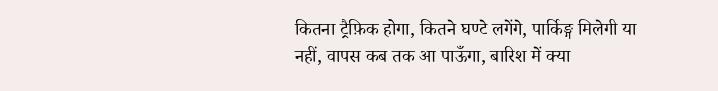कितना ट्रैफ़िक होगा, कितने घण्टे लगेंगे, पार्किङ्ग मिलेगी या नहीं, वापस कब तक आ पाऊँगा, बारिश में क्या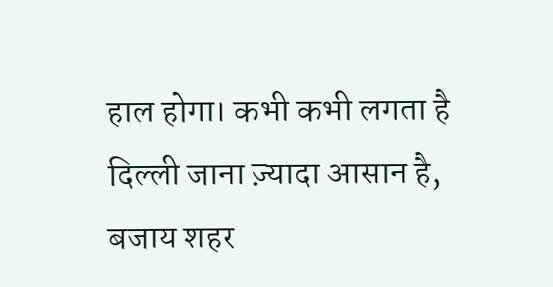हाल होगा। कभी कभी लगता है दिल्ली जाना ज़्यादा आसान है, बजाय शहर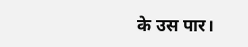के उस पार।